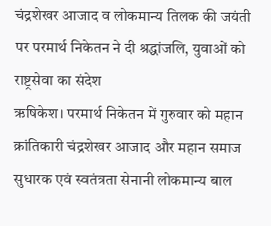चंद्रशेखर आजाद व लोकमान्य तिलक की जयंती पर परमार्थ निकेतन ने दी श्रद्धांजलि, युवाओं को राष्ट्रसेवा का संदेश
ऋषिकेश। परमार्थ निकेतन में गुरुवार को महान क्रांतिकारी चंद्रशेखर आजाद और महान समाज सुधारक एवं स्वतंत्रता सेनानी लोकमान्य बाल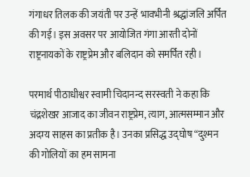गंगाधर तिलक की जयंती पर उन्हें भावभीनी श्रद्धांजलि अर्पित की गई। इस अवसर पर आयोजित गंगा आरती दोनों राष्ट्रनायकों के राष्ट्रप्रेम और बलिदान को समर्पित रही।

परमार्थ पीठाधीश्वर स्वामी चिदानन्द सरस्वती ने कहा कि चंद्रशेखर आजाद का जीवन राष्ट्रप्रेम, त्याग, आत्मसम्मान और अदम्य साहस का प्रतीक है। उनका प्रसिद्ध उद्घोष “दुश्मन की गोलियों का हम सामना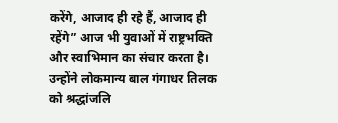करेंगे, आजाद ही रहे हैं, आजाद ही रहेंगे” आज भी युवाओं में राष्ट्रभक्ति और स्वाभिमान का संचार करता है।
उन्होंने लोकमान्य बाल गंगाधर तिलक को श्रद्धांजलि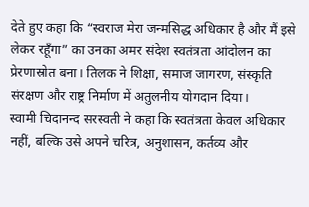देते हुए कहा कि “स्वराज मेरा जन्मसिद्ध अधिकार है और मैं इसे लेकर रहूँगा” का उनका अमर संदेश स्वतंत्रता आंदोलन का प्रेरणास्रोत बना। तिलक ने शिक्षा, समाज जागरण, संस्कृति संरक्षण और राष्ट्र निर्माण में अतुलनीय योगदान दिया।
स्वामी चिदानन्द सरस्वती ने कहा कि स्वतंत्रता केवल अधिकार नहीं, बल्कि उसे अपने चरित्र, अनुशासन, कर्तव्य और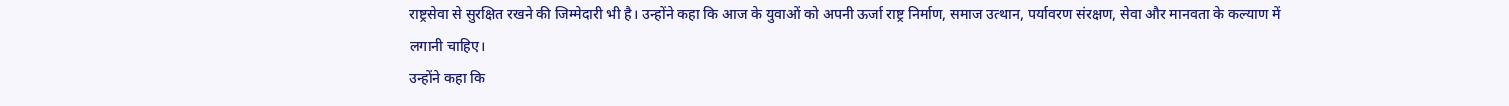राष्ट्रसेवा से सुरक्षित रखने की जिम्मेदारी भी है। उन्होंने कहा कि आज के युवाओं को अपनी ऊर्जा राष्ट्र निर्माण, समाज उत्थान, पर्यावरण संरक्षण, सेवा और मानवता के कल्याण में लगानी चाहिए।
उन्होंने कहा कि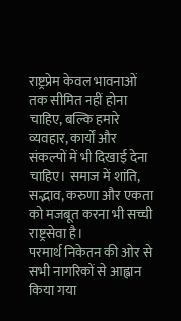राष्ट्रप्रेम केवल भावनाओं तक सीमित नहीं होना चाहिए, बल्कि हमारे व्यवहार, कार्यों और संकल्पों में भी दिखाई देना चाहिए। समाज में शांति, सद्भाव, करुणा और एकता को मजबूत करना भी सच्ची राष्ट्रसेवा है।
परमार्थ निकेतन की ओर से सभी नागरिकों से आह्वान किया गया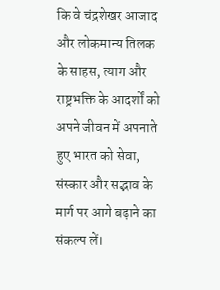कि वे चंद्रशेखर आजाद और लोकमान्य तिलक के साहस, त्याग और राष्ट्रभक्ति के आदर्शों को अपने जीवन में अपनाते हुए भारत को सेवा, संस्कार और सद्भाव के मार्ग पर आगे बढ़ाने का संकल्प लें।